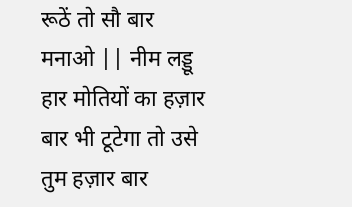रूठें तो सौ बार मनाओ || नीम लड्डू
हार मोतियों का हज़ार बार भी टूटेगा तो उसे तुम हज़ार बार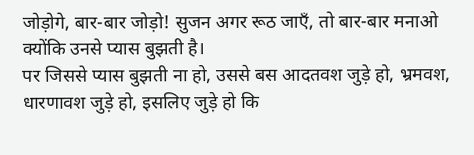जोड़ोगे, बार-बार जोड़ो! सुजन अगर रूठ जाएँ, तो बार-बार मनाओ क्योंकि उनसे प्यास बुझती है।
पर जिससे प्यास बुझती ना हो, उससे बस आदतवश जुड़े हो, भ्रमवश, धारणावश जुड़े हो, इसलिए जुड़े हो कि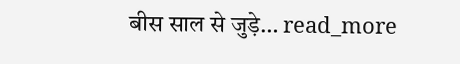बीस साल से जुड़े… read_more